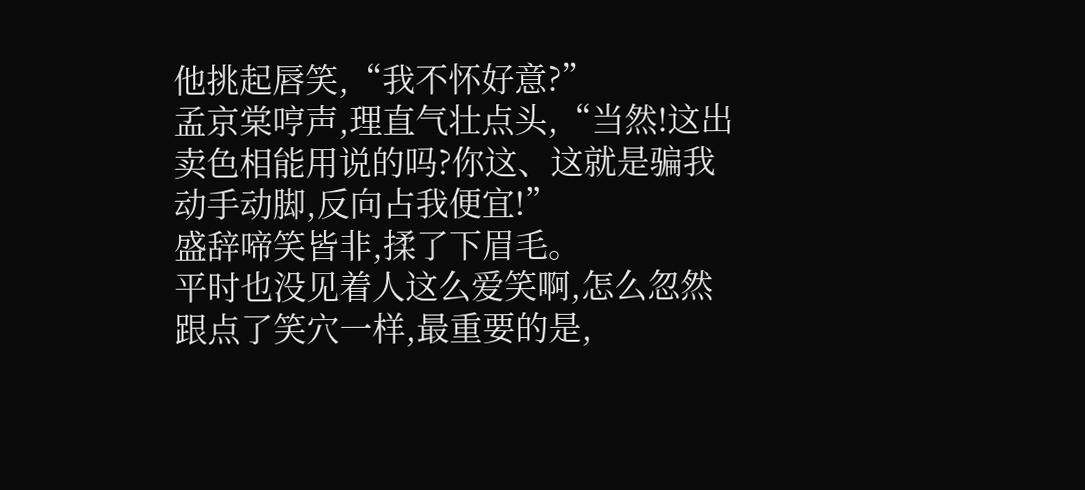他挑起唇笑,“我不怀好意?”
孟京棠哼声,理直气壮点头,“当然!这出卖色相能用说的吗?你这、这就是骗我动手动脚,反向占我便宜!”
盛辞啼笑皆非,揉了下眉毛。
平时也没见着人这么爱笑啊,怎么忽然跟点了笑穴一样,最重要的是,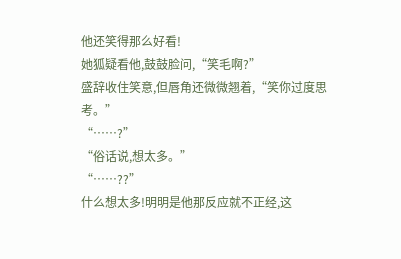他还笑得那么好看!
她狐疑看他,鼓鼓脸问,“笑毛啊?”
盛辞收住笑意,但唇角还微微翘着,“笑你过度思考。”
“……?”
“俗话说,想太多。”
“……??”
什么想太多!明明是他那反应就不正经,这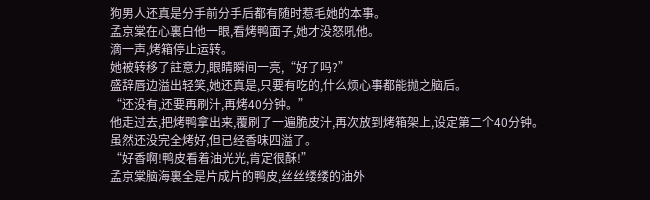狗男人还真是分手前分手后都有随时惹毛她的本事。
孟京棠在心裏白他一眼,看烤鸭面子,她才没怒吼他。
滴一声,烤箱停止运转。
她被转移了註意力,眼睛瞬间一亮,“好了吗?”
盛辞唇边溢出轻笑,她还真是,只要有吃的,什么烦心事都能抛之脑后。
“还没有,还要再刷汁,再烤40分钟。”
他走过去,把烤鸭拿出来,覆刷了一遍脆皮汁,再次放到烤箱架上,设定第二个40分钟。
虽然还没完全烤好,但已经香味四溢了。
“好香啊!鸭皮看着油光光,肯定很酥!”
孟京棠脑海裏全是片成片的鸭皮,丝丝缕缕的油外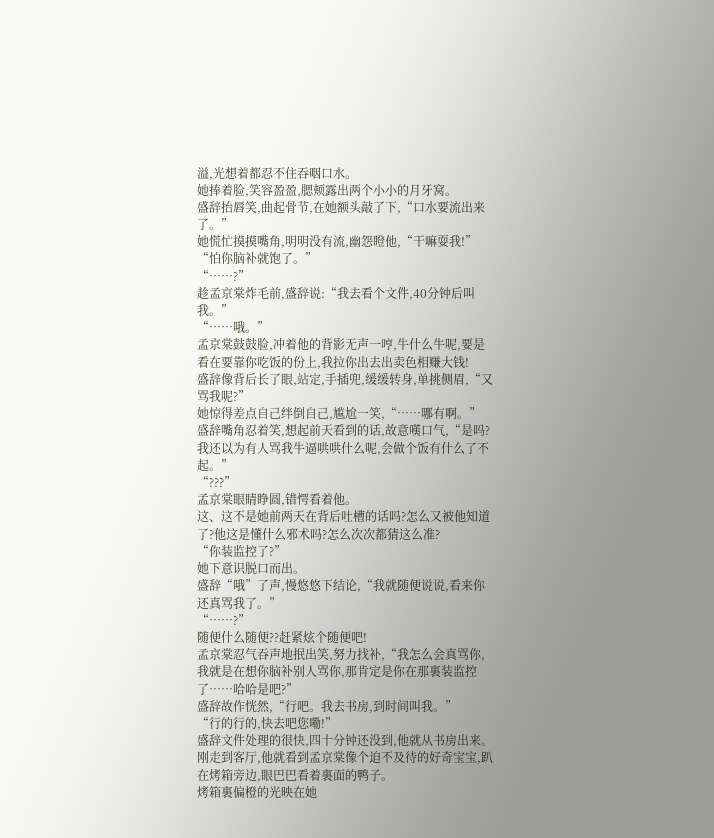溢,光想着都忍不住吞咽口水。
她捧着脸,笑容盈盈,腮颊露出两个小小的月牙窝。
盛辞抬唇笑,曲起骨节,在她额头敲了下,“口水要流出来了。”
她慌忙摸摸嘴角,明明没有流,幽怨瞪他,“干嘛耍我!”
“怕你脑补就饱了。”
“……?”
趁孟京棠炸毛前,盛辞说:“我去看个文件,40分钟后叫我。”
“……哦。”
孟京棠鼓鼓脸,冲着他的背影无声一哼,牛什么牛呢,要是看在要靠你吃饭的份上,我拉你出去出卖色相赚大钱!
盛辞像背后长了眼,站定,手插兜,缓缓转身,单挑侧眉,“又骂我呢?”
她惊得差点自己绊倒自己,尴尬一笑,“……哪有啊。”
盛辞嘴角忍着笑,想起前天看到的话,故意嘆口气,“是吗?我还以为有人骂我牛逼哄哄什么呢,会做个饭有什么了不起。”
“???”
孟京棠眼睛睁圆,错愕看着他。
这、这不是她前两天在背后吐槽的话吗?怎么又被他知道了?他这是懂什么邪术吗?怎么次次都猜这么准?
“你装监控了?”
她下意识脱口而出。
盛辞“哦”了声,慢悠悠下结论,“我就随便说说,看来你还真骂我了。”
“……?”
随便什么随便??赶紧炫个随便吧!
孟京棠忍气吞声地抿出笑,努力找补,“我怎么会真骂你,我就是在想你脑补别人骂你,那肯定是你在那裏装监控了……哈哈是吧?”
盛辞故作恍然,“行吧。我去书房,到时间叫我。”
“行的行的,快去吧您嘞!”
盛辞文件处理的很快,四十分钟还没到,他就从书房出来。
刚走到客厅,他就看到孟京棠像个迫不及待的好奇宝宝,趴在烤箱旁边,眼巴巴看着裏面的鸭子。
烤箱裏偏橙的光映在她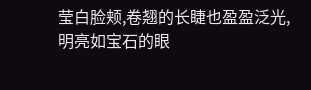莹白脸颊,卷翘的长睫也盈盈泛光,明亮如宝石的眼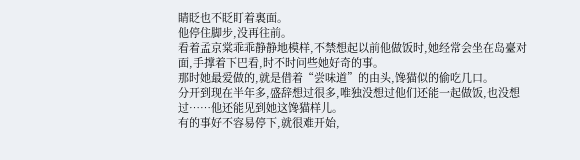睛眨也不眨盯着裏面。
他停住脚步,没再往前。
看着孟京棠乖乖静静地模样,不禁想起以前他做饭时,她经常会坐在岛臺对面,手撑着下巴看,时不时问些她好奇的事。
那时她最爱做的,就是借着“尝味道”的由头,馋猫似的偷吃几口。
分开到现在半年多,盛辞想过很多,唯独没想过他们还能一起做饭,也没想过……他还能见到她这馋猫样儿。
有的事好不容易停下,就很难开始,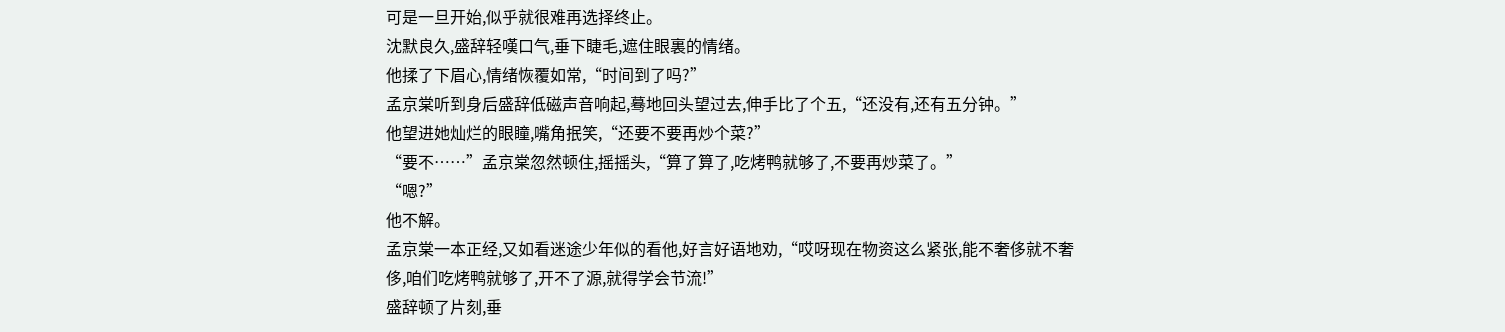可是一旦开始,似乎就很难再选择终止。
沈默良久,盛辞轻嘆口气,垂下睫毛,遮住眼裏的情绪。
他揉了下眉心,情绪恢覆如常,“时间到了吗?”
孟京棠听到身后盛辞低磁声音响起,蓦地回头望过去,伸手比了个五,“还没有,还有五分钟。”
他望进她灿烂的眼瞳,嘴角抿笑,“还要不要再炒个菜?”
“要不……”孟京棠忽然顿住,摇摇头,“算了算了,吃烤鸭就够了,不要再炒菜了。”
“嗯?”
他不解。
孟京棠一本正经,又如看迷途少年似的看他,好言好语地劝,“哎呀现在物资这么紧张,能不奢侈就不奢侈,咱们吃烤鸭就够了,开不了源,就得学会节流!”
盛辞顿了片刻,垂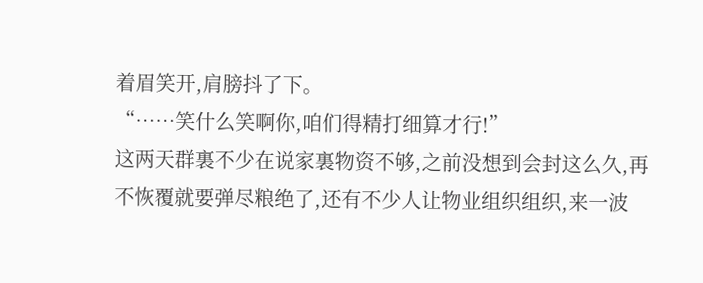着眉笑开,肩膀抖了下。
“……笑什么笑啊你,咱们得精打细算才行!”
这两天群裏不少在说家裏物资不够,之前没想到会封这么久,再不恢覆就要弹尽粮绝了,还有不少人让物业组织组织,来一波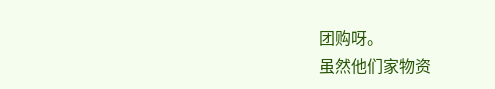团购呀。
虽然他们家物资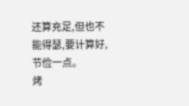还算充足,但也不能得瑟,要计算好,节俭一点。
烤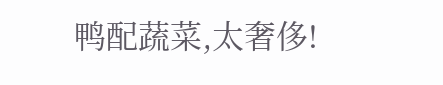鸭配蔬菜,太奢侈!